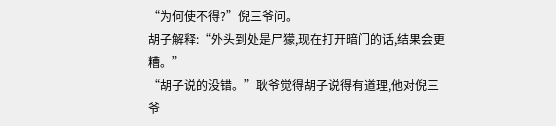“为何使不得?”倪三爷问。
胡子解释:“外头到处是尸獴,现在打开暗门的话,结果会更糟。”
“胡子说的没错。”耿爷觉得胡子说得有道理,他对倪三爷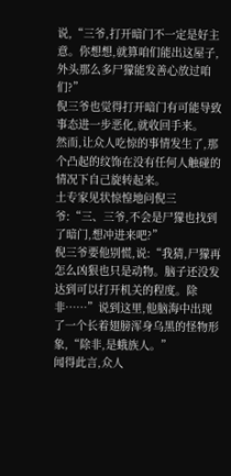说,“三爷,打开暗门不一定是好主意。你想想,就算咱们能出这屋子,外头那么多尸獴能发善心放过咱们?”
倪三爷也觉得打开暗门有可能导致事态进一步恶化,就收回手来。
然而,让众人吃惊的事情发生了,那个凸起的纹饰在没有任何人触碰的情况下自己旋转起来。
土专家见状惊惶地问倪三爷:“三、三爷,不会是尸獴也找到了暗门,想冲进来吧?”
倪三爷要他别慌,说:“我猜,尸獴再怎么凶狠也只是动物。脑子还没发达到可以打开机关的程度。除非……”说到这里,他脑海中出现了一个长着翅膀浑身乌黑的怪物形象,“除非,是蛾族人。”
闻得此言,众人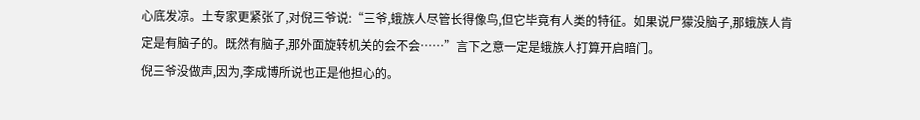心底发凉。土专家更紧张了,对倪三爷说:“三爷,蛾族人尽管长得像鸟,但它毕竟有人类的特征。如果说尸獴没脑子,那蛾族人肯定是有脑子的。既然有脑子,那外面旋转机关的会不会……”言下之意一定是蛾族人打算开启暗门。
倪三爷没做声,因为,李成博所说也正是他担心的。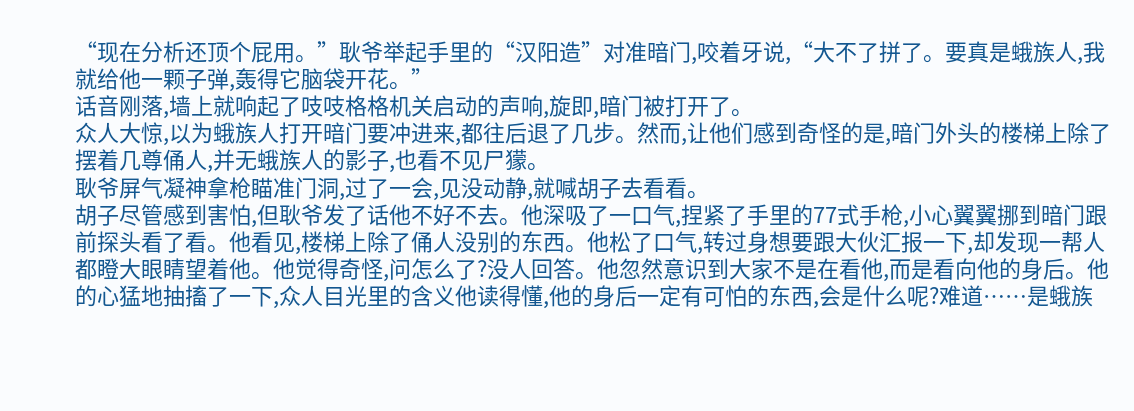“现在分析还顶个屁用。”耿爷举起手里的“汉阳造”对准暗门,咬着牙说,“大不了拼了。要真是蛾族人,我就给他一颗子弹,轰得它脑袋开花。”
话音刚落,墙上就响起了吱吱格格机关启动的声响,旋即,暗门被打开了。
众人大惊,以为蛾族人打开暗门要冲进来,都往后退了几步。然而,让他们感到奇怪的是,暗门外头的楼梯上除了摆着几尊俑人,并无蛾族人的影子,也看不见尸獴。
耿爷屏气凝神拿枪瞄准门洞,过了一会,见没动静,就喊胡子去看看。
胡子尽管感到害怕,但耿爷发了话他不好不去。他深吸了一口气,捏紧了手里的77式手枪,小心翼翼挪到暗门跟前探头看了看。他看见,楼梯上除了俑人没别的东西。他松了口气,转过身想要跟大伙汇报一下,却发现一帮人都瞪大眼睛望着他。他觉得奇怪,问怎么了?没人回答。他忽然意识到大家不是在看他,而是看向他的身后。他的心猛地抽搐了一下,众人目光里的含义他读得懂,他的身后一定有可怕的东西,会是什么呢?难道……是蛾族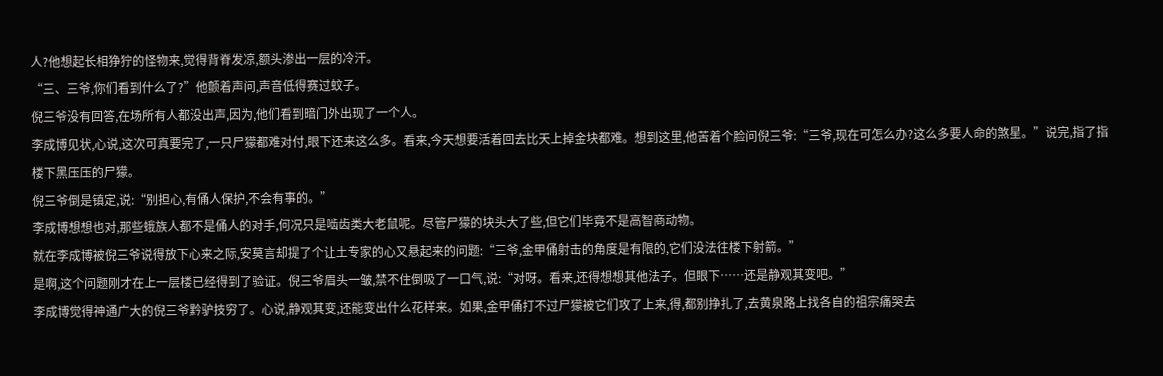人?他想起长相狰狞的怪物来,觉得背脊发凉,额头渗出一层的冷汗。
“三、三爷,你们看到什么了?”他颤着声问,声音低得赛过蚊子。
倪三爷没有回答,在场所有人都没出声,因为,他们看到暗门外出现了一个人。
李成博见状,心说,这次可真要完了,一只尸獴都难对付,眼下还来这么多。看来,今天想要活着回去比天上掉金块都难。想到这里,他苦着个脸问倪三爷:“三爷,现在可怎么办?这么多要人命的煞星。”说完,指了指楼下黑压压的尸獴。
倪三爷倒是镇定,说:“别担心,有俑人保护,不会有事的。”
李成博想想也对,那些蛾族人都不是俑人的对手,何况只是啮齿类大老鼠呢。尽管尸獴的块头大了些,但它们毕竟不是高智商动物。
就在李成博被倪三爷说得放下心来之际,安莫言却提了个让土专家的心又悬起来的问题:“三爷,金甲俑射击的角度是有限的,它们没法往楼下射箭。”
是啊,这个问题刚才在上一层楼已经得到了验证。倪三爷眉头一皱,禁不住倒吸了一口气,说:“对呀。看来,还得想想其他法子。但眼下……还是静观其变吧。”
李成博觉得神通广大的倪三爷黔驴技穷了。心说,静观其变,还能变出什么花样来。如果,金甲俑打不过尸獴被它们攻了上来,得,都别挣扎了,去黄泉路上找各自的祖宗痛哭去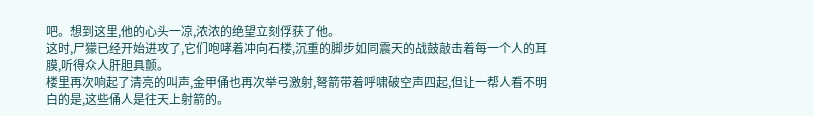吧。想到这里,他的心头一凉,浓浓的绝望立刻俘获了他。
这时,尸獴已经开始进攻了,它们咆哮着冲向石楼,沉重的脚步如同震天的战鼓敲击着每一个人的耳膜,听得众人肝胆具颤。
楼里再次响起了清亮的叫声,金甲俑也再次举弓激射,弩箭带着呼啸破空声四起,但让一帮人看不明白的是,这些俑人是往天上射箭的。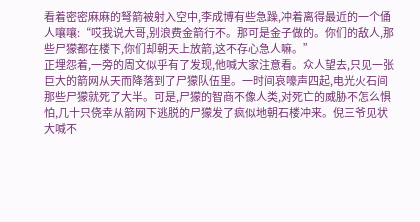看着密密麻麻的弩箭被射入空中,李成博有些急躁,冲着离得最近的一个俑人嚷嚷:“哎我说大哥,别浪费金箭行不。那可是金子做的。你们的敌人,那些尸獴都在楼下,你们却朝天上放箭,这不存心急人嘛。”
正埋怨着,一旁的周文似乎有了发现,他喊大家注意看。众人望去,只见一张巨大的箭网从天而降落到了尸獴队伍里。一时间哀嚎声四起,电光火石间那些尸獴就死了大半。可是,尸獴的智商不像人类,对死亡的威胁不怎么惧怕,几十只侥幸从箭网下逃脱的尸獴发了疯似地朝石楼冲来。倪三爷见状大喊不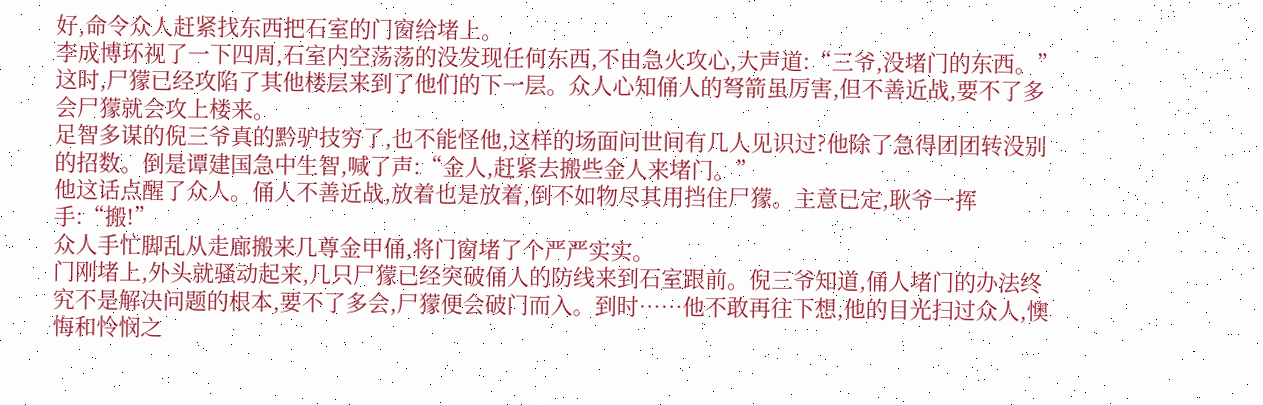好,命令众人赶紧找东西把石室的门窗给堵上。
李成博环视了一下四周,石室内空荡荡的没发现任何东西,不由急火攻心,大声道:“三爷,没堵门的东西。”
这时,尸獴已经攻陷了其他楼层来到了他们的下一层。众人心知俑人的弩箭虽厉害,但不善近战,要不了多会尸獴就会攻上楼来。
足智多谋的倪三爷真的黔驴技穷了,也不能怪他,这样的场面问世间有几人见识过?他除了急得团团转没别的招数。倒是谭建国急中生智,喊了声:“金人,赶紧去搬些金人来堵门。”
他这话点醒了众人。俑人不善近战,放着也是放着,倒不如物尽其用挡住尸獴。主意已定,耿爷一挥手:“搬!”
众人手忙脚乱从走廊搬来几尊金甲俑,将门窗堵了个严严实实。
门刚堵上,外头就骚动起来,几只尸獴已经突破俑人的防线来到石室跟前。倪三爷知道,俑人堵门的办法终究不是解决问题的根本,要不了多会,尸獴便会破门而入。到时……他不敢再往下想,他的目光扫过众人,懊悔和怜悯之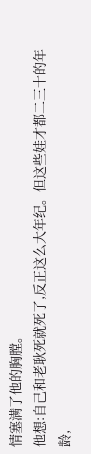情塞满了他的胸膛。
他想:自己和老耿死就死了,反正这么大年纪。但这些娃才都二三十的年龄,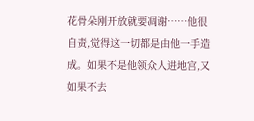花骨朵刚开放就要凋谢……他很自责,觉得这一切都是由他一手造成。如果不是他领众人进地宫,又如果不去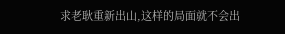求老耿重新出山,这样的局面就不会出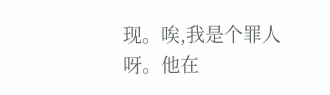现。唉,我是个罪人呀。他在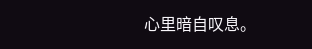心里暗自叹息。